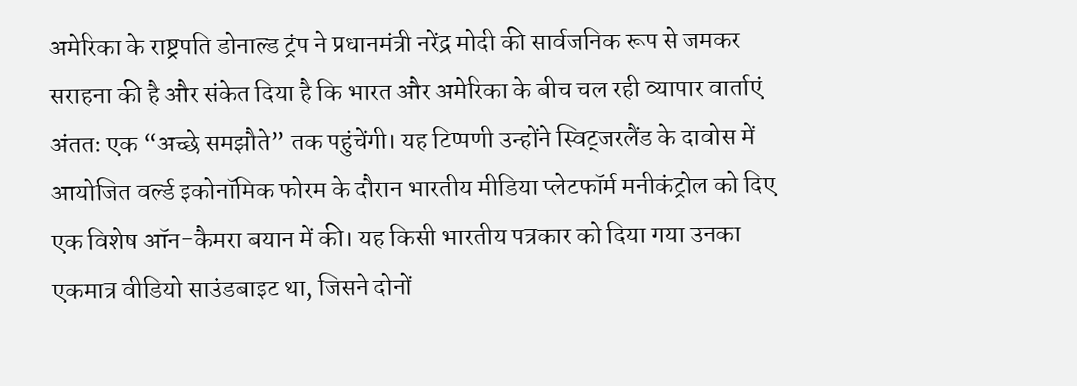अमेरिका के राष्ट्रपति डोनाल्ड ट्रंप ने प्रधानमंत्री नरेंद्र मोदी की सार्वजनिक रूप से जमकर सराहना की है और संकेत दिया है कि भारत और अमेरिका के बीच चल रही व्यापार वार्ताएं अंततः एक “अच्छे समझौते” तक पहुंचेंगी। यह टिप्पणी उन्होंने स्विट्जरलैंड के दावोस में आयोजित वर्ल्ड इकोनॉमिक फोरम के दौरान भारतीय मीडिया प्लेटफॉर्म मनीकंट्रोल को दिए एक विशेष ऑन-कैमरा बयान में की। यह किसी भारतीय पत्रकार को दिया गया उनका एकमात्र वीडियो साउंडबाइट था, जिसने दोनों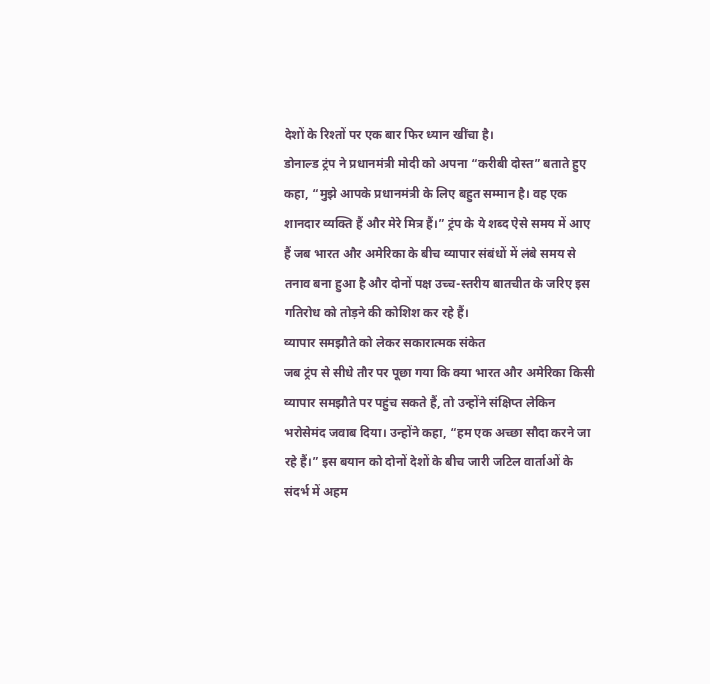देशों के रिश्तों पर एक बार फिर ध्यान खींचा है।
डोनाल्ड ट्रंप ने प्रधानमंत्री मोदी को अपना “करीबी दोस्त” बताते हुए कहा, “मुझे आपके प्रधानमंत्री के लिए बहुत सम्मान है। वह एक शानदार व्यक्ति हैं और मेरे मित्र हैं।” ट्रंप के ये शब्द ऐसे समय में आए हैं जब भारत और अमेरिका के बीच व्यापार संबंधों में लंबे समय से तनाव बना हुआ है और दोनों पक्ष उच्च-स्तरीय बातचीत के जरिए इस गतिरोध को तोड़ने की कोशिश कर रहे हैं।
व्यापार समझौते को लेकर सकारात्मक संकेत
जब ट्रंप से सीधे तौर पर पूछा गया कि क्या भारत और अमेरिका किसी व्यापार समझौते पर पहुंच सकते हैं, तो उन्होंने संक्षिप्त लेकिन भरोसेमंद जवाब दिया। उन्होंने कहा, “हम एक अच्छा सौदा करने जा रहे हैं।” इस बयान को दोनों देशों के बीच जारी जटिल वार्ताओं के संदर्भ में अहम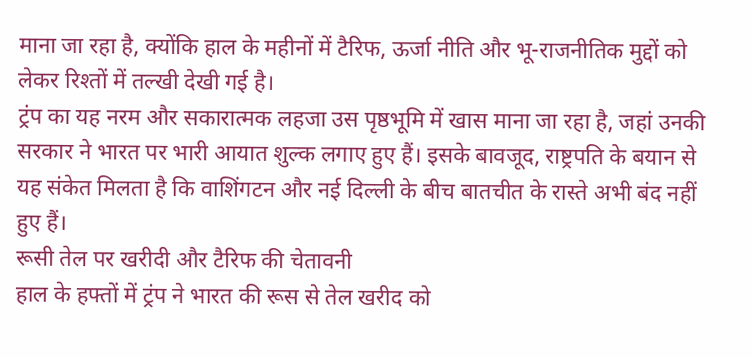माना जा रहा है, क्योंकि हाल के महीनों में टैरिफ, ऊर्जा नीति और भू-राजनीतिक मुद्दों को लेकर रिश्तों में तल्खी देखी गई है।
ट्रंप का यह नरम और सकारात्मक लहजा उस पृष्ठभूमि में खास माना जा रहा है, जहां उनकी सरकार ने भारत पर भारी आयात शुल्क लगाए हुए हैं। इसके बावजूद, राष्ट्रपति के बयान से यह संकेत मिलता है कि वाशिंगटन और नई दिल्ली के बीच बातचीत के रास्ते अभी बंद नहीं हुए हैं।
रूसी तेल पर खरीदी और टैरिफ की चेतावनी
हाल के हफ्तों में ट्रंप ने भारत की रूस से तेल खरीद को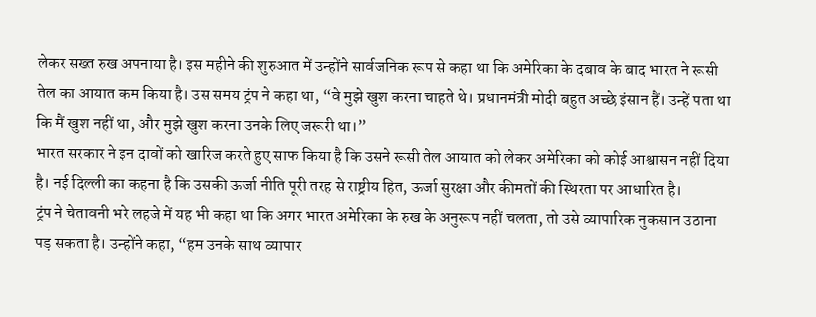लेकर सख्त रुख अपनाया है। इस महीने की शुरुआत में उन्होंने सार्वजनिक रूप से कहा था कि अमेरिका के दबाव के बाद भारत ने रूसी तेल का आयात कम किया है। उस समय ट्रंप ने कहा था, “वे मुझे खुश करना चाहते थे। प्रधानमंत्री मोदी बहुत अच्छे इंसान हैं। उन्हें पता था कि मैं खुश नहीं था, और मुझे खुश करना उनके लिए जरूरी था।”
भारत सरकार ने इन दावों को खारिज करते हुए साफ किया है कि उसने रूसी तेल आयात को लेकर अमेरिका को कोई आश्वासन नहीं दिया है। नई दिल्ली का कहना है कि उसकी ऊर्जा नीति पूरी तरह से राष्ट्रीय हित, ऊर्जा सुरक्षा और कीमतों की स्थिरता पर आधारित है।
ट्रंप ने चेतावनी भरे लहजे में यह भी कहा था कि अगर भारत अमेरिका के रुख के अनुरूप नहीं चलता, तो उसे व्यापारिक नुकसान उठाना पड़ सकता है। उन्होंने कहा, “हम उनके साथ व्यापार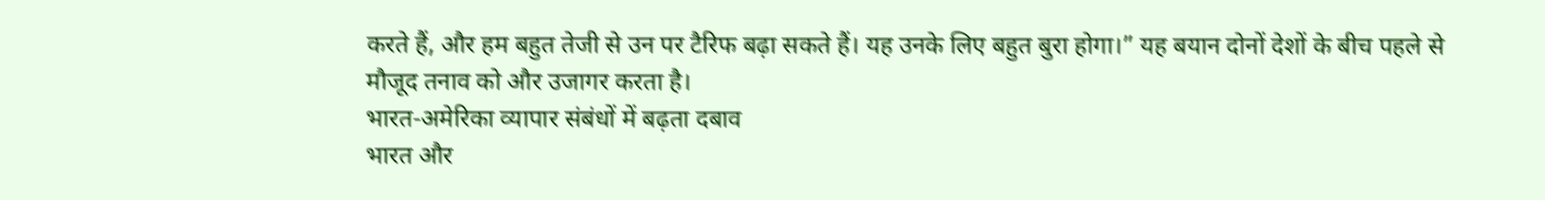करते हैं, और हम बहुत तेजी से उन पर टैरिफ बढ़ा सकते हैं। यह उनके लिए बहुत बुरा होगा।” यह बयान दोनों देशों के बीच पहले से मौजूद तनाव को और उजागर करता है।
भारत-अमेरिका व्यापार संबंधों में बढ़ता दबाव
भारत और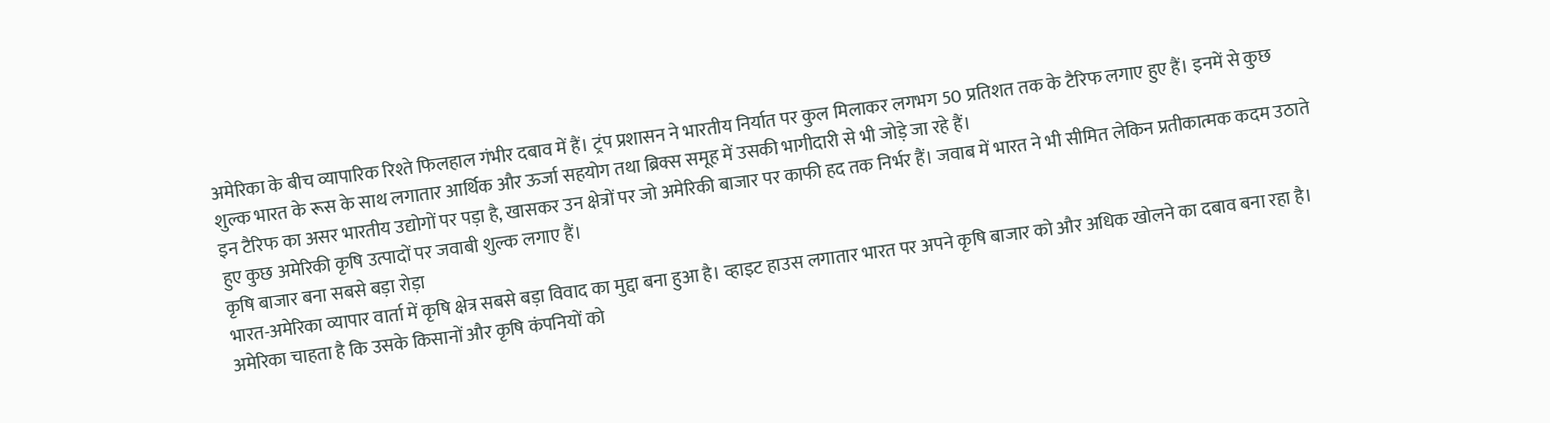अमेरिका के बीच व्यापारिक रिश्ते फिलहाल गंभीर दबाव में हैं। ट्रंप प्रशासन ने भारतीय निर्यात पर कुल मिलाकर लगभग 50 प्रतिशत तक के टैरिफ लगाए हुए हैं। इनमें से कुछ शुल्क भारत के रूस के साथ लगातार आर्थिक और ऊर्जा सहयोग तथा ब्रिक्स समूह में उसकी भागीदारी से भी जोड़े जा रहे हैं।
इन टैरिफ का असर भारतीय उद्योगों पर पड़ा है, खासकर उन क्षेत्रों पर जो अमेरिकी बाजार पर काफी हद तक निर्भर हैं। जवाब में भारत ने भी सीमित लेकिन प्रतीकात्मक कदम उठाते हुए कुछ अमेरिकी कृषि उत्पादों पर जवाबी शुल्क लगाए हैं।
कृषि बाजार बना सबसे बड़ा रोड़ा
भारत-अमेरिका व्यापार वार्ता में कृषि क्षेत्र सबसे बड़ा विवाद का मुद्दा बना हुआ है। व्हाइट हाउस लगातार भारत पर अपने कृषि बाजार को और अधिक खोलने का दबाव बना रहा है। अमेरिका चाहता है कि उसके किसानों और कृषि कंपनियों को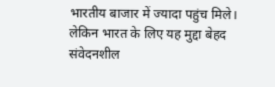भारतीय बाजार में ज्यादा पहुंच मिले।
लेकिन भारत के लिए यह मुद्दा बेहद संवेदनशील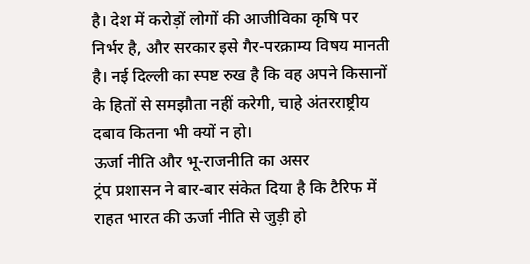है। देश में करोड़ों लोगों की आजीविका कृषि पर निर्भर है, और सरकार इसे गैर-परक्राम्य विषय मानती है। नई दिल्ली का स्पष्ट रुख है कि वह अपने किसानों के हितों से समझौता नहीं करेगी, चाहे अंतरराष्ट्रीय दबाव कितना भी क्यों न हो।
ऊर्जा नीति और भू-राजनीति का असर
ट्रंप प्रशासन ने बार-बार संकेत दिया है कि टैरिफ में राहत भारत की ऊर्जा नीति से जुड़ी हो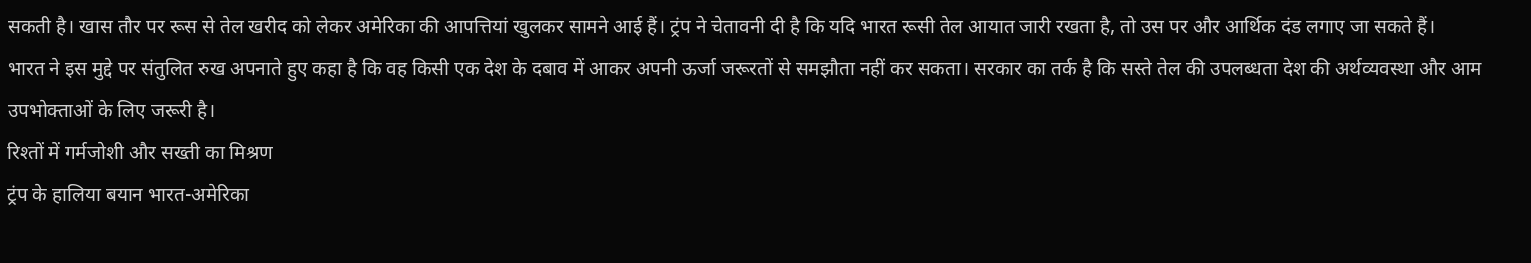सकती है। खास तौर पर रूस से तेल खरीद को लेकर अमेरिका की आपत्तियां खुलकर सामने आई हैं। ट्रंप ने चेतावनी दी है कि यदि भारत रूसी तेल आयात जारी रखता है, तो उस पर और आर्थिक दंड लगाए जा सकते हैं।
भारत ने इस मुद्दे पर संतुलित रुख अपनाते हुए कहा है कि वह किसी एक देश के दबाव में आकर अपनी ऊर्जा जरूरतों से समझौता नहीं कर सकता। सरकार का तर्क है कि सस्ते तेल की उपलब्धता देश की अर्थव्यवस्था और आम उपभोक्ताओं के लिए जरूरी है।
रिश्तों में गर्मजोशी और सख्ती का मिश्रण
ट्रंप के हालिया बयान भारत-अमेरिका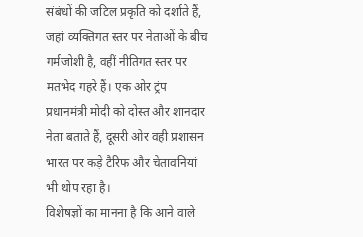संबंधों की जटिल प्रकृति को दर्शाते हैं, जहां व्यक्तिगत स्तर पर नेताओं के बीच गर्मजोशी है, वहीं नीतिगत स्तर पर मतभेद गहरे हैं। एक ओर ट्रंप प्रधानमंत्री मोदी को दोस्त और शानदार नेता बताते हैं, दूसरी ओर वही प्रशासन भारत पर कड़े टैरिफ और चेतावनियां भी थोप रहा है।
विशेषज्ञों का मानना है कि आने वाले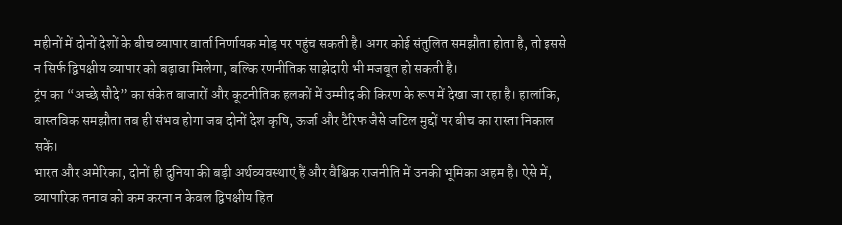महीनों में दोनों देशों के बीच व्यापार वार्ता निर्णायक मोड़ पर पहुंच सकती है। अगर कोई संतुलित समझौता होता है, तो इससे न सिर्फ द्विपक्षीय व्यापार को बढ़ावा मिलेगा, बल्कि रणनीतिक साझेदारी भी मजबूत हो सकती है।
ट्रंप का “अच्छे सौदे” का संकेत बाजारों और कूटनीतिक हलकों में उम्मीद की किरण के रूप में देखा जा रहा है। हालांकि, वास्तविक समझौता तब ही संभव होगा जब दोनों देश कृषि, ऊर्जा और टैरिफ जैसे जटिल मुद्दों पर बीच का रास्ता निकाल सकें।
भारत और अमेरिका, दोनों ही दुनिया की बड़ी अर्थव्यवस्थाएं हैं और वैश्विक राजनीति में उनकी भूमिका अहम है। ऐसे में, व्यापारिक तनाव को कम करना न केवल द्विपक्षीय हित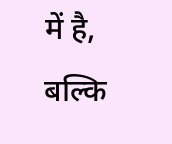में है, बल्कि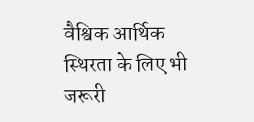वैश्विक आर्थिक स्थिरता के लिए भी जरूरी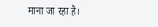माना जा रहा है।